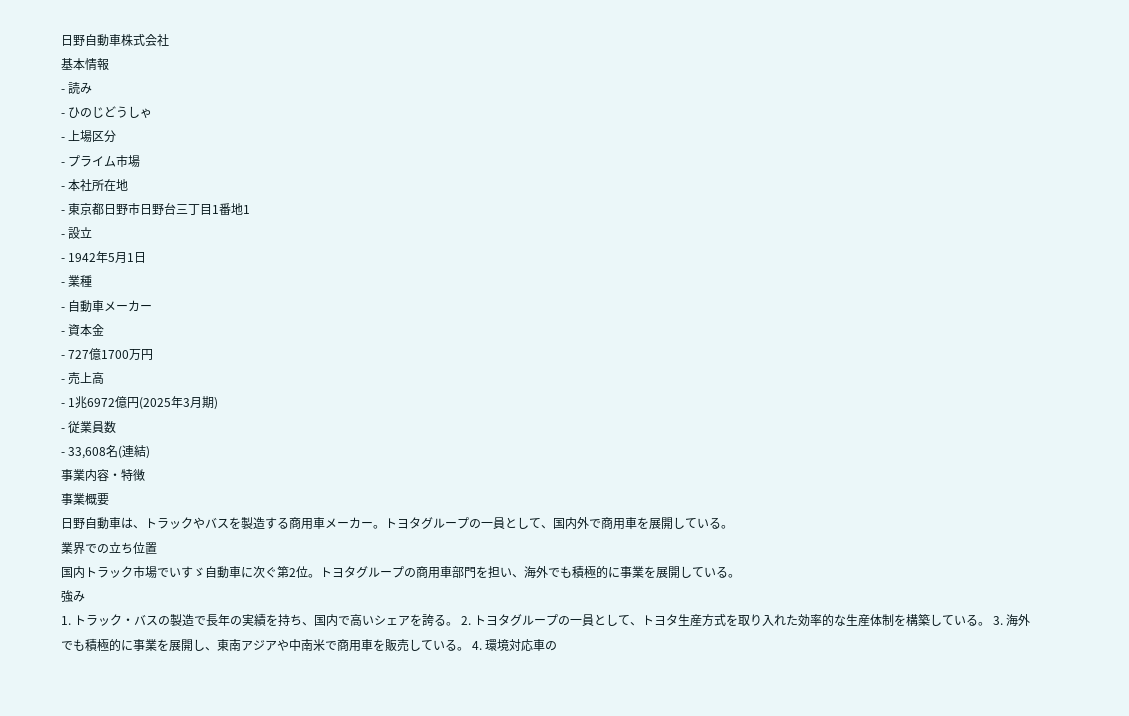日野自動車株式会社
基本情報
- 読み
- ひのじどうしゃ
- 上場区分
- プライム市場
- 本社所在地
- 東京都日野市日野台三丁目1番地1
- 設立
- 1942年5月1日
- 業種
- 自動車メーカー
- 資本金
- 727億1700万円
- 売上高
- 1兆6972億円(2025年3月期)
- 従業員数
- 33,608名(連結)
事業内容・特徴
事業概要
日野自動車は、トラックやバスを製造する商用車メーカー。トヨタグループの一員として、国内外で商用車を展開している。
業界での立ち位置
国内トラック市場でいすゞ自動車に次ぐ第2位。トヨタグループの商用車部門を担い、海外でも積極的に事業を展開している。
強み
1. トラック・バスの製造で長年の実績を持ち、国内で高いシェアを誇る。 2. トヨタグループの一員として、トヨタ生産方式を取り入れた効率的な生産体制を構築している。 3. 海外でも積極的に事業を展開し、東南アジアや中南米で商用車を販売している。 4. 環境対応車の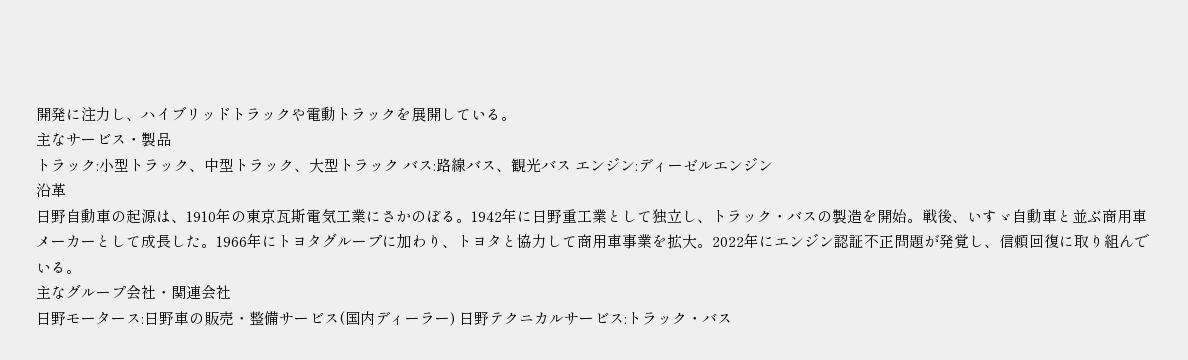開発に注力し、ハイブリッドトラックや電動トラックを展開している。
主なサービス・製品
トラック:小型トラック、中型トラック、大型トラック バス:路線バス、観光バス エンジン:ディーゼルエンジン
沿革
日野自動車の起源は、1910年の東京瓦斯電気工業にさかのぼる。1942年に日野重工業として独立し、トラック・バスの製造を開始。戦後、いすゞ自動車と並ぶ商用車メーカーとして成長した。1966年にトヨタグループに加わり、トヨタと協力して商用車事業を拡大。2022年にエンジン認証不正問題が発覚し、信頼回復に取り組んでいる。
主なグループ会社・関連会社
日野モータース:日野車の販売・整備サービス(国内ディーラー) 日野テクニカルサービス:トラック・バス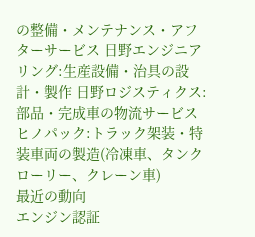の整備・メンテナンス・アフターサービス 日野エンジニアリング:生産設備・治具の設計・製作 日野ロジスティクス:部品・完成車の物流サービス ヒノパック:トラック架装・特装車両の製造(冷凍車、タンクローリー、クレーン車)
最近の動向
エンジン認証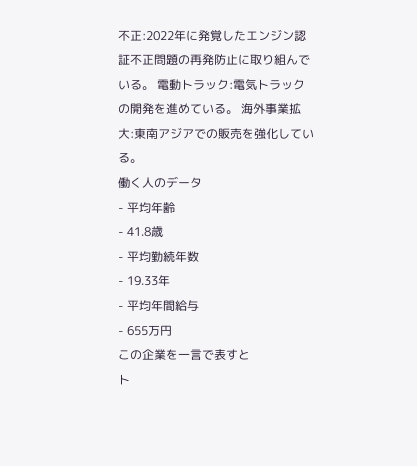不正:2022年に発覚したエンジン認証不正問題の再発防止に取り組んでいる。 電動トラック:電気トラックの開発を進めている。 海外事業拡大:東南アジアでの販売を強化している。
働く人のデータ
- 平均年齢
- 41.8歳
- 平均勤続年数
- 19.33年
- 平均年間給与
- 655万円
この企業を一言で表すと
ト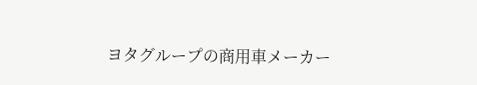ヨタグループの商用車メーカー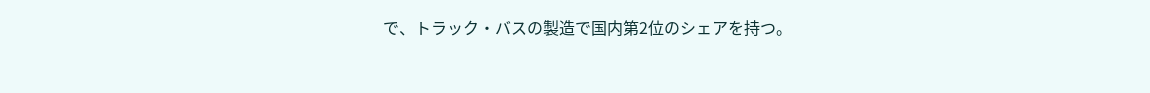で、トラック・バスの製造で国内第2位のシェアを持つ。